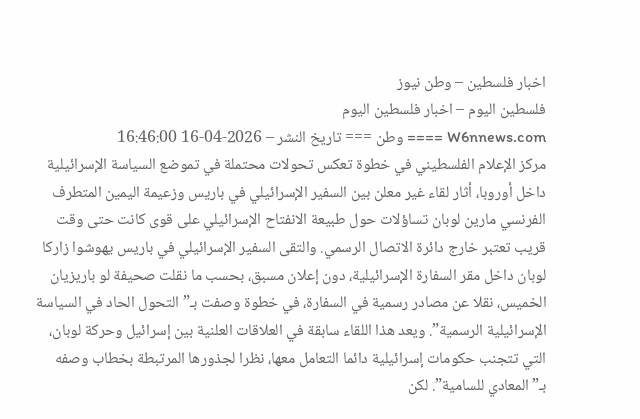اخبار فلسطين – وطن نيوز
فلسطين اليوم – اخبار فلسطين اليوم
W6nnews.com ==== وطن === تاريخ النشر – 2026-04-16 16:46:00
مركز الإعلام الفلسطيني في خطوة تعكس تحولات محتملة في تموضع السياسة الإسرائيلية داخل أوروبا، أثار لقاء غير معلن بين السفير الإسرائيلي في باريس وزعيمة اليمين المتطرف الفرنسي مارين لوبان تساؤلات حول طبيعة الانفتاح الإسرائيلي على قوى كانت حتى وقت قريب تعتبر خارج دائرة الاتصال الرسمي. والتقى السفير الإسرائيلي في باريس يهوشوا زاركا لوبان داخل مقر السفارة الإسرائيلية، دون إعلان مسبق، بحسب ما نقلت صحيفة لو باريزيان الخميس، نقلا عن مصادر رسمية في السفارة، في خطوة وصفت بـ”التحول الحاد في السياسة الإسرائيلية الرسمية”. ويعد هذا اللقاء سابقة في العلاقات العلنية بين إسرائيل وحركة لوبان، التي تتجنب حكومات إسرائيلية دائما التعامل معها، نظرا لجذورها المرتبطة بخطاب وصفه بـ”المعادي للسامية”. لكن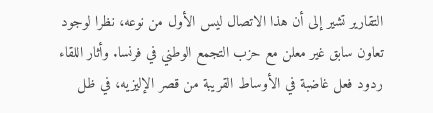التقارير تشير إلى أن هذا الاتصال ليس الأول من نوعه، نظرا لوجود تعاون سابق غير معلن مع حزب التجمع الوطني في فرنسا. وأثار اللقاء ردود فعل غاضبة في الأوساط القريبة من قصر الإليزيه، في ظل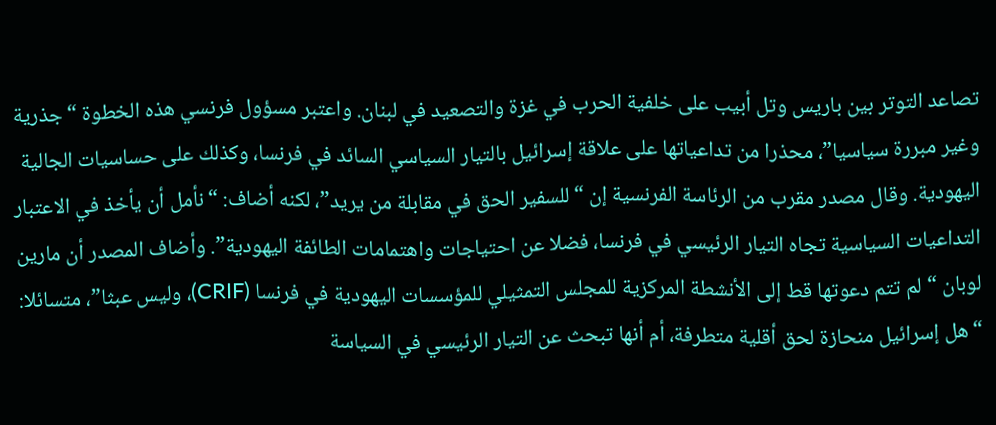تصاعد التوتر بين باريس وتل أبيب على خلفية الحرب في غزة والتصعيد في لبنان. واعتبر مسؤول فرنسي هذه الخطوة “جذرية وغير مبررة سياسيا”، محذرا من تداعياتها على علاقة إسرائيل بالتيار السياسي السائد في فرنسا، وكذلك على حساسيات الجالية اليهودية. وقال مصدر مقرب من الرئاسة الفرنسية إن “للسفير الحق في مقابلة من يريد”، لكنه أضاف: “نأمل أن يأخذ في الاعتبار التداعيات السياسية تجاه التيار الرئيسي في فرنسا، فضلا عن احتياجات واهتمامات الطائفة اليهودية”. وأضاف المصدر أن مارين لوبان “لم تتم دعوتها قط إلى الأنشطة المركزية للمجلس التمثيلي للمؤسسات اليهودية في فرنسا (CRIF)، وليس عبثا”، متسائلا: “هل إسرائيل منحازة لحق أقلية متطرفة، أم أنها تبحث عن التيار الرئيسي في السياسة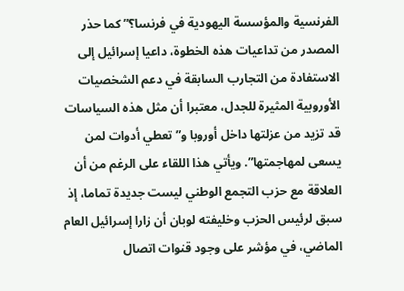الفرنسية والمؤسسة اليهودية في فرنسا؟” كما حذر المصدر من تداعيات هذه الخطوة، داعيا إسرائيل إلى الاستفادة من التجارب السابقة في دعم الشخصيات الأوروبية المثيرة للجدل، معتبرا أن مثل هذه السياسات قد تزيد من عزلتها داخل أوروبا و”تعطي أدوات لمن يسعى لمهاجمتها”. ويأتي هذا اللقاء على الرغم من أن العلاقة مع حزب التجمع الوطني ليست جديدة تماما، إذ سبق لرئيس الحزب وخليفته لوبان أن زارا إسرائيل العام الماضي، في مؤشر على وجود قنوات اتصال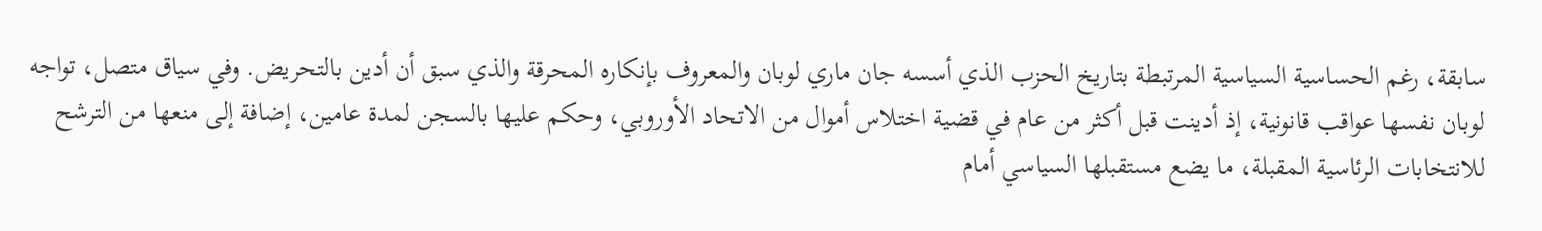سابقة، رغم الحساسية السياسية المرتبطة بتاريخ الحزب الذي أسسه جان ماري لوبان والمعروف بإنكاره المحرقة والذي سبق أن أدين بالتحريض. وفي سياق متصل، تواجه لوبان نفسها عواقب قانونية، إذ أدينت قبل أكثر من عام في قضية اختلاس أموال من الاتحاد الأوروبي، وحكم عليها بالسجن لمدة عامين، إضافة إلى منعها من الترشح للانتخابات الرئاسية المقبلة، ما يضع مستقبلها السياسي أمام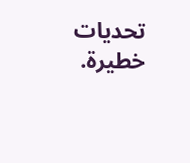تحديات خطيرة.